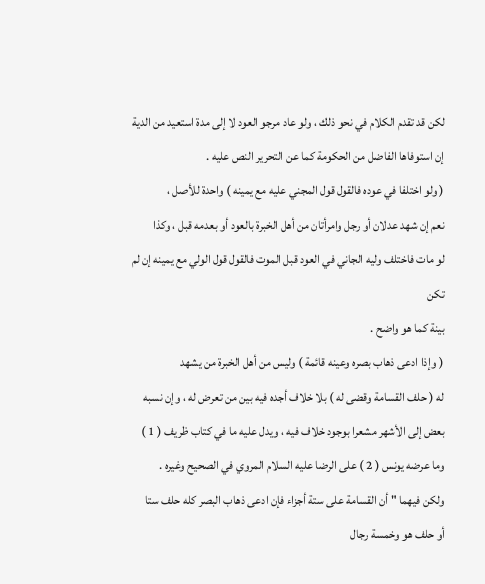لكن قد تقدم الكلام في نحو ذلك ، ولو عاد مرجو العود لا إلى مدة استعيد من الدية
إن استوفاها الفاضل من الحكومة كما عن التحرير النص عليه .
( ولو اختلفا في عوده فالقول قول المجني عليه مع يمينه ) واحدة للأصل ،
نعم إن شهد عدلان أو رجل وامرأتان من أهل الخبرة بالعود أو بعدمه قبل ، وكذا
لو مات فاختلف وليه الجاني في العود قبل الموت فالقول قول الولي مع يمينه إن لم تكن
بينة كما هو واضح .
( وإذا ادعى ذهاب بصره وعينه قائمة ) وليس من أهل الخبرة من يشهد
له ( حلف القسامة وقضى له ) بلا خلاف أجده فيه بين من تعرض له ، وإن نسبه
بعض إلى الأشهر مشعرا بوجود خلاف فيه ، ويدل عليه ما في كتاب ظريف ( 1 )
وما عرضه يونس ( 2 ) على الرضا عليه السلام المروي في الصحيح وغيره .
ولكن فيهما " أن القسامة على ستة أجزاء فإن ادعى ذهاب البصر كله حلف ستا
أو حلف هو وخمسة رجال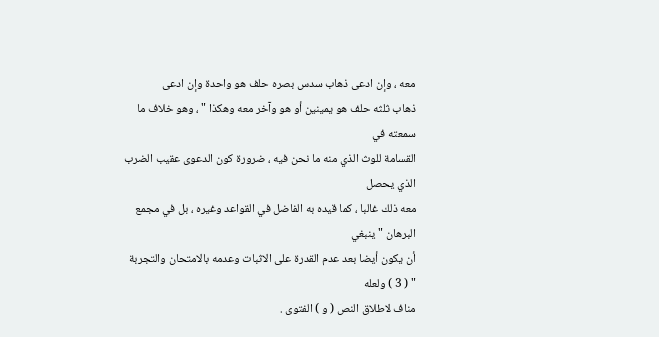معه ، وإن ادعى ذهاب سدس بصره حلف هو واحدة وإن ادعى
ذهاب ثلثه حلف هو يمينين أو هو وآخر معه وهكذا " ، وهو خلاف ما سمعته في
القسامة للوث الذي منه ما نحن فيه ، ضرورة كون الدعوى عقيب الضرب الذي يحصل
معه ذلك غالبا ، كما قيده به الفاضل في القواعد وغيره ، بل في مجمع البرهان " ينبغي
أن يكون أيضا بعد عدم القدرة على الاثبات وعدمه بالامتحان والتجربة " ( 3 ) ولعله
مناف لاطلاق النص ( و ) الفتوى .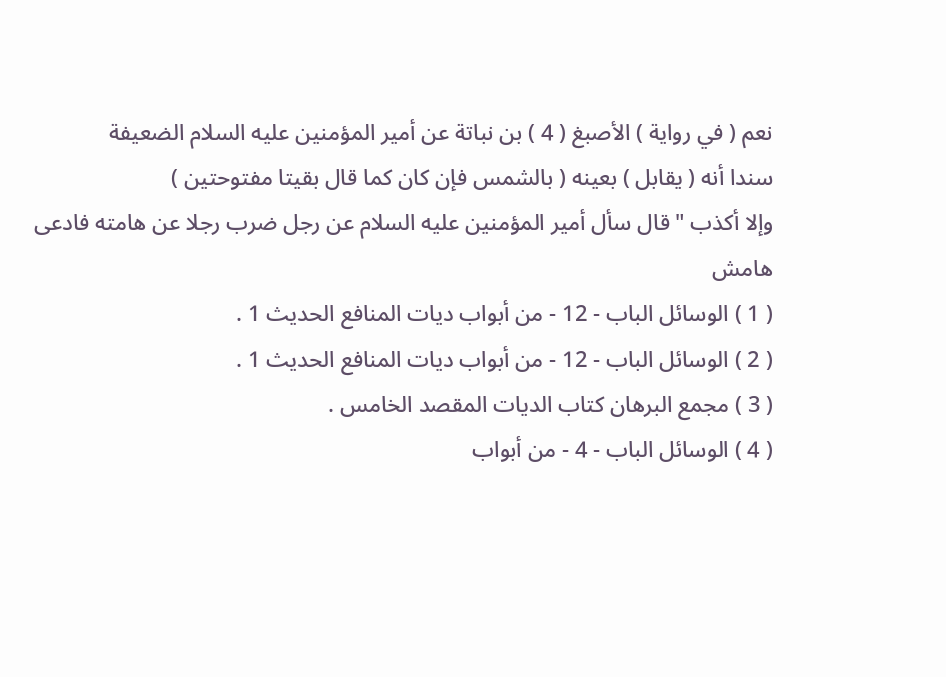نعم ( في رواية ) الأصبغ ( 4 ) بن نباتة عن أمير المؤمنين عليه السلام الضعيفة
سندا أنه ( يقابل ) بعينه ( بالشمس فإن كان كما قال بقيتا مفتوحتين )
وإلا أكذب " قال سأل أمير المؤمنين عليه السلام عن رجل ضرب رجلا عن هامته فادعى
هامش
( 1 ) الوسائل الباب - 12 - من أبواب ديات المنافع الحديث 1 .
( 2 ) الوسائل الباب - 12 - من أبواب ديات المنافع الحديث 1 .
( 3 ) مجمع البرهان كتاب الديات المقصد الخامس .
( 4 ) الوسائل الباب - 4 - من أبواب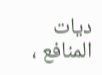ديات المنافع ،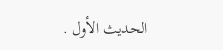الحديث الأول .